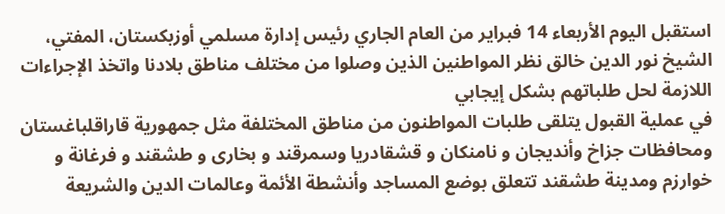استقبل اليوم الأربعاء 14 فبراير من العام الجاري رئيس إدارة مسلمي أوزبكستان، المفتي، الشيخ نور الدين خالق نظر المواطنين الذين وصلوا من مختلف مناطق بلادنا واتخذ الإجراءات اللازمة لحل طلباتهم بشكل إيجابي
في عملية القبول يتلقى طلبات المواطنون من مناطق المختلفة مثل جمهورية قاراقلباغستان ومحافظات جزاخ وأنديجان و نامنكان و قشقادريا وسمرقند و بخارى و طشقند و فرغانة و خوارزم ومدينة طشقند تتعلق بوضع المساجد وأنشطة الأئمة وعالمات الدين والشريعة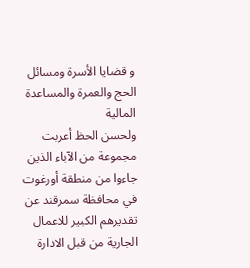و قضايا الأسرة ومسائل الحج والعمرة والمساعدة المالية
ولحسن الحظ أعربت مجموعة من الآباء الذين جاءوا من منطقة أورغوت في محافظة سمرقند عن تقديرهم الكبير للاعمال الجارية من قبل الادارة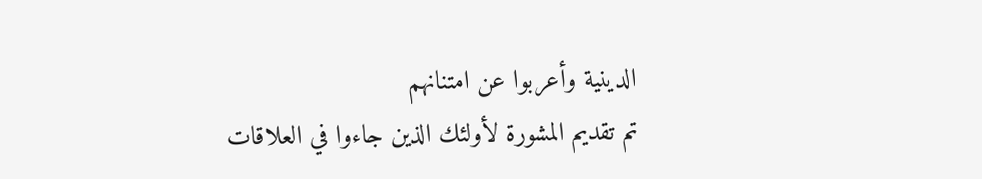الدينية وأعربوا عن امتنانهم
تم تقديم المشورة لأولئك الذين جاءوا في العلاقات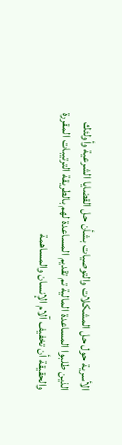الأسرية حول حل المشكلات والتوصيات بشأن حل القضايا الشرعية وأولئك الذين طلبوا المساعدة المالية تم تقديم المساعدة لهم بالطريقة الترتيبات المقررة
والحقيقة أن تخفيف آلام الإنسان والمساهمة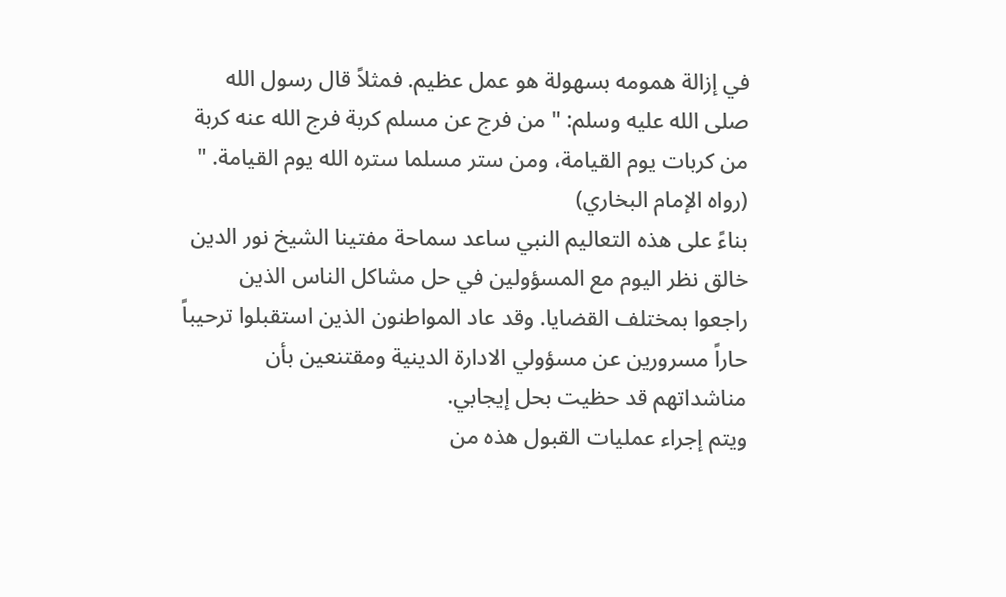في إزالة همومه بسهولة هو عمل عظيم. فمثلاً قال رسول الله صلى الله عليه وسلم: " من فرج عن مسلم كربة فرج الله عنه كربة من كربات يوم القيامة، ومن ستر مسلما ستره الله يوم القيامة. " (رواه الإمام البخاري)
بناءً على هذه التعاليم النبي ساعد سماحة مفتينا الشيخ نور الدين خالق نظر اليوم مع المسؤولين في حل مشاكل الناس الذين راجعوا بمختلف القضايا. وقد عاد المواطنون الذين استقبلوا ترحيباً حاراً مسرورين عن مسؤولي الادارة الدينية ومقتنعين بأن مناشداتهم قد حظيت بحل إيجابي.
ويتم إجراء عمليات القبول هذه من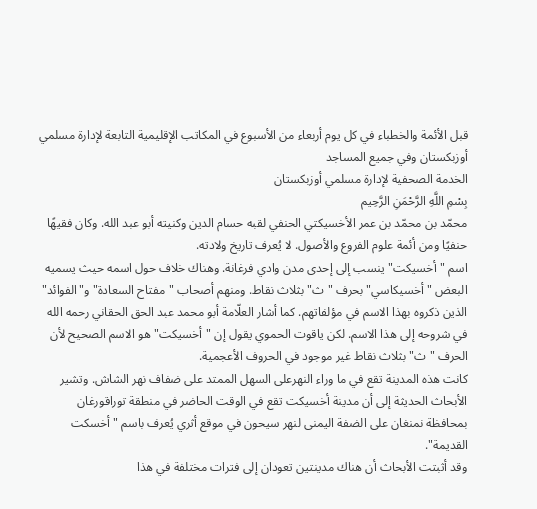قبل الأئمة والخطباء في كل يوم أربعاء من الأسبوع في المكاتب الإقليمية التابعة لإدارة مسلمي أوزبكستان وفي جميع المساجد
الخدمة الصحفية لإدارة مسلمي أوزبكستان
بِسْمِ اللَّهِ الرَّحْمَنِ الرَّحِيم
محمّد بن محمّد بن عمر الأخسيكتي الحنفي لقبه حسام الدين وكنيته أبو عبد الله. وكان فقيهًا حنفيًا ومن أئمة علوم الفروع والأصول. لا يُعرف تاريخ ولادته.
اسم "أخسيكت" ينسب إلى إحدى مدن وادي فرغانة. وهناك خلاف حول اسمه حيث يسميه البعض "أخسيكاسي" بحرف "ث" بثلاث نقاط. ومنهم أصحاب "مفتاح السعادة" و"الفوائد" الذين ذكروه بهذا الاسم في مؤلفاتهم. كما أشار العلّامة أبو محمد عبد الحق الحقاني رحمه الله في شروحه إلى هذا الاسم. لكن ياقوت الحموي يقول إن "أخسيكت" هو الاسم الصحيح لأن الحرف "ث" بثلاث نقاط غير موجود في الحروف الأعجمية.
كانت هذه المدينة تقع في ما وراء النهرعلى السهل الممتد على ضفاف نهر الشاش. وتشير الأبحاث الحديثة إلى أن مدينة أخسيكت تقع في الوقت الحاضر في منطقة توراقورغان بمحافظة نمنغان على الضفة اليمنى لنهر سيحون في موقع أثري يُعرف باسم "أخسكت القديمة".
وقد أثبتت الأبحاث أن هناك مدينتين تعودان إلى فترات مختلفة في هذا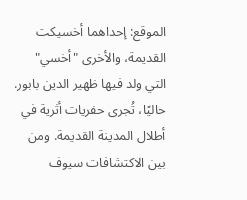الموقع: إحداهما أخسيكت القديمة، والأخرى "أخسي" التي ولد فيها ظهير الدين بابور. حاليًا، تُجرى حفريات أثرية في أطلال المدينة القديمة. ومن بين الاكتشافات سيوف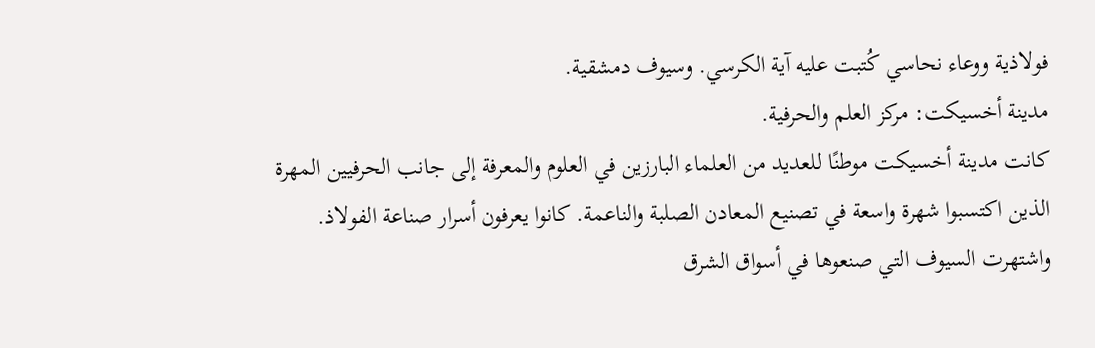فولاذية ووعاء نحاسي كُتبت عليه آية الكرسي. وسيوف دمشقية.
مدينة أخسيكت: مركز العلم والحرفية.
كانت مدينة أخسيكت موطنًا للعديد من العلماء البارزين في العلوم والمعرفة إلى جانب الحرفيين المهرة الذين اكتسبوا شهرة واسعة في تصنيع المعادن الصلبة والناعمة. كانوا يعرفون أسرار صناعة الفولاذ. واشتهرت السيوف التي صنعوها في أسواق الشرق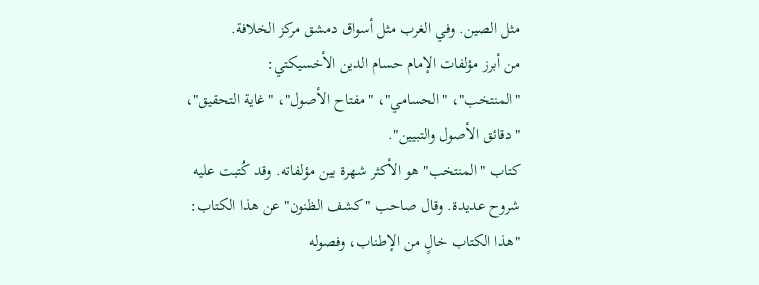مثل الصين. وفي الغرب مثل أسواق دمشق مركز الخلافة.
من أبرز مؤلفات الإمام حسام الدين الأخسيكتي:
"المنتخب"، "الحسامي"، "مفتاح الأصول"، "غاية التحقيق"، "دقائق الأصول والتبيين".
كتاب "المنتخب" هو الأكثر شهرة بين مؤلفاته. وقد كُتبت عليه شروح عديدة. وقال صاحب "كشف الظنون" عن هذا الكتاب: "هذا الكتاب خالٍ من الإطناب، وفصوله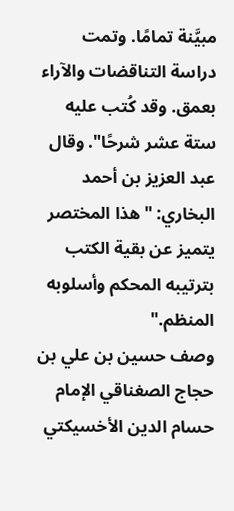مبيَّنة تمامًا. وتمت دراسة التناقضات والآراء بعمق. وقد كُتب عليه ستة عشر شرحًا". وقال عبد العزيز بن أحمد البخاري: "هذا المختصر يتميز عن بقية الكتب بترتيبه المحكم وأسلوبه المنظم."
وصف حسين بن علي بن حجاج الصغناقي الإمام حسام الدين الأخسيكتي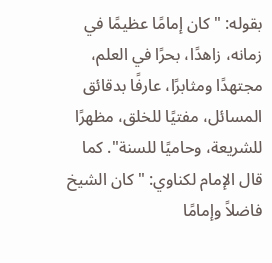بقوله: "كان إمامًا عظيمًا في زمانه، زاهدًا، بحرًا في العلم، مجتهدًا ومثابرًا، عارفًا بدقائق المسائل، مفتيًا للخلق، مظهرًا للشريعة، وحاميًا للسنة". كما قال الإمام لكناوي: "كان الشيخ فاضلاً وإمامًا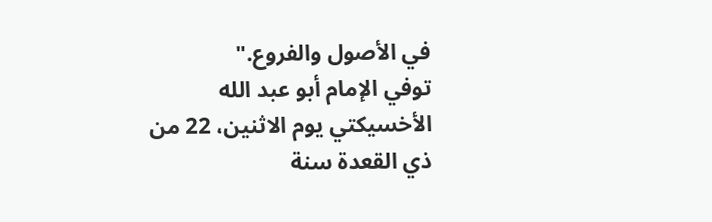في الأصول والفروع."
توفي الإمام أبو عبد الله الأخسيكتي يوم الاثنين، 22 من ذي القعدة سنة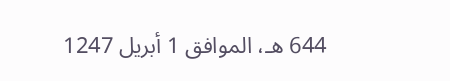644 هـ، الموافق 1 أبريل 1247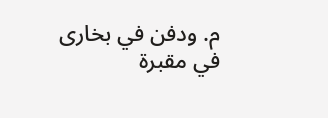م. ودفن في بخارى في مقبرة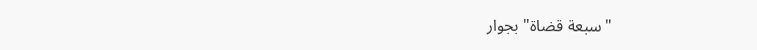"سبعة قضاة" بجوار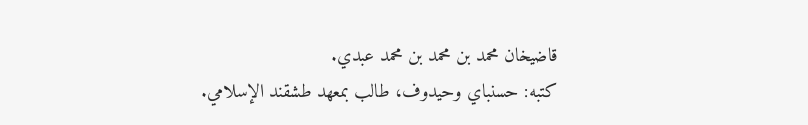قاضيخان محمد بن محمد بن محمد عبدي.
كتبه: حسنباي وحيدوف، طالب بمعهد طشقند الإسلامي.